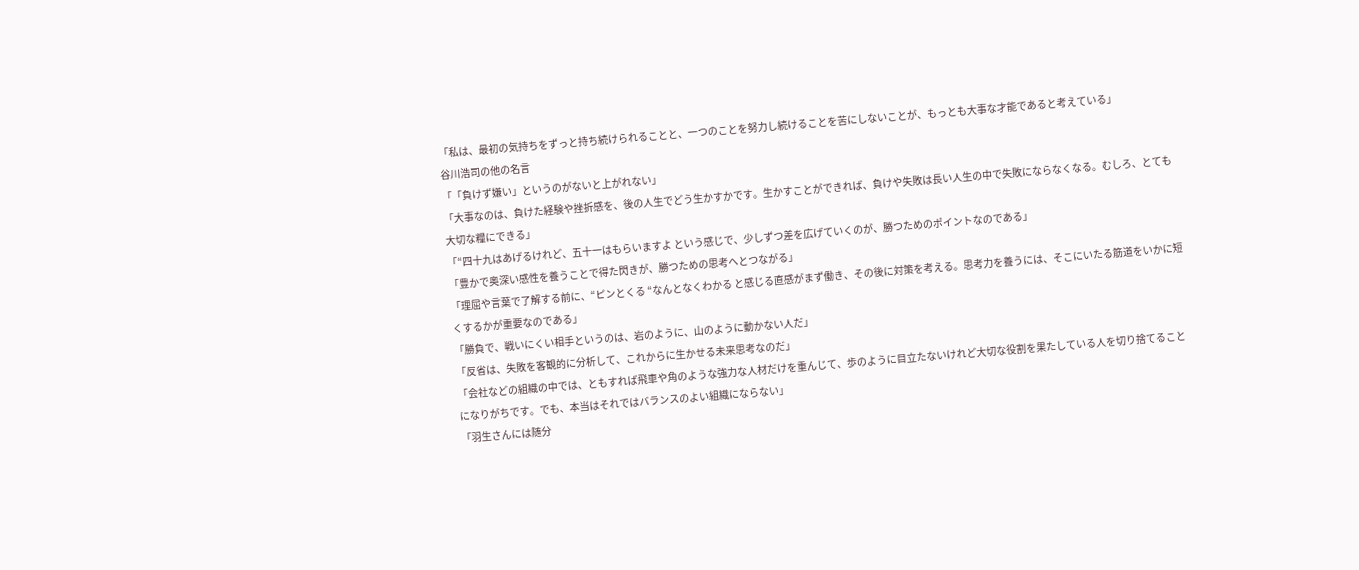「私は、最初の気持ちをずっと持ち続けられることと、一つのことを努力し続けることを苦にしないことが、もっとも大事な才能であると考えている」
谷川浩司の他の名言
「「負けず嫌い」というのがないと上がれない」
「大事なのは、負けた経験や挫折感を、後の人生でどう生かすかです。生かすことができれば、負けや失敗は長い人生の中で失敗にならなくなる。むしろ、とても大切な糧にできる」
「“四十九はあげるけれど、五十一はもらいますよ という感じで、少しずつ差を広げていくのが、勝つためのポイントなのである」
「豊かで奥深い感性を養うことで得た閃きが、勝つための思考へとつながる」
「理屈や言葉で了解する前に、“ピンとくる “なんとなくわかる と感じる直感がまず働き、その後に対策を考える。思考力を養うには、そこにいたる筋道をいかに短くするかが重要なのである」
「勝負で、戦いにくい相手というのは、岩のように、山のように動かない人だ」
「反省は、失敗を客観的に分析して、これからに生かせる未来思考なのだ」
「会社などの組織の中では、ともすれば飛車や角のような強力な人材だけを重んじて、歩のように目立たないけれど大切な役割を果たしている人を切り捨てることになりがちです。でも、本当はそれではバランスのよい組織にならない」
「羽生さんには随分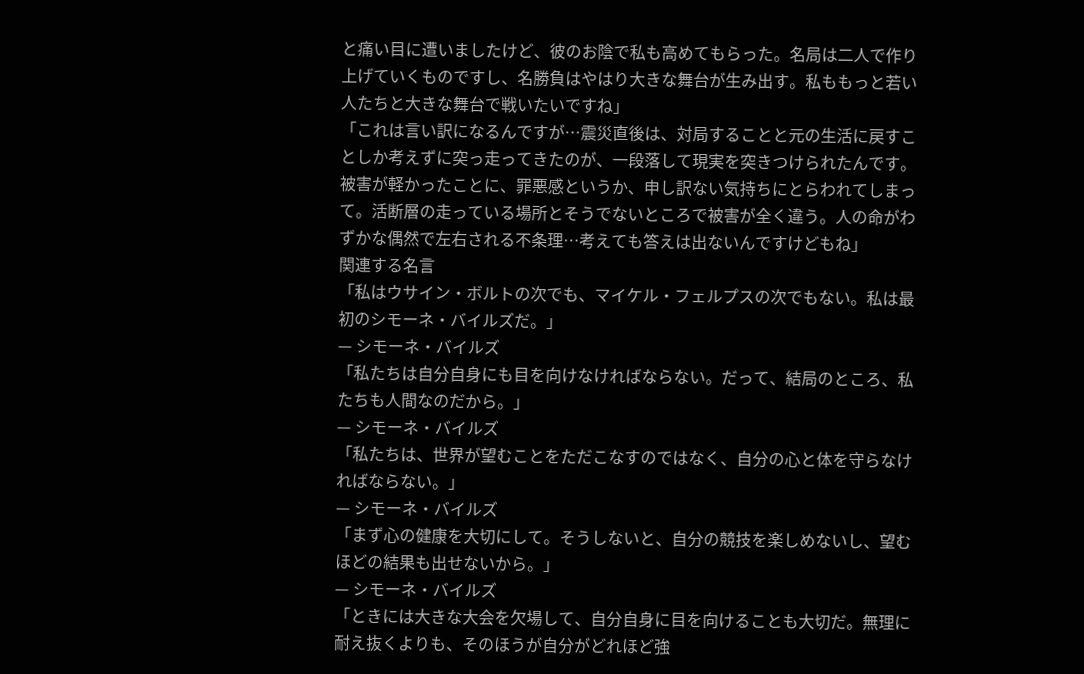と痛い目に遭いましたけど、彼のお陰で私も高めてもらった。名局は二人で作り上げていくものですし、名勝負はやはり大きな舞台が生み出す。私ももっと若い人たちと大きな舞台で戦いたいですね」
「これは言い訳になるんですが…震災直後は、対局することと元の生活に戻すことしか考えずに突っ走ってきたのが、一段落して現実を突きつけられたんです。被害が軽かったことに、罪悪感というか、申し訳ない気持ちにとらわれてしまって。活断層の走っている場所とそうでないところで被害が全く違う。人の命がわずかな偶然で左右される不条理…考えても答えは出ないんですけどもね」
関連する名言
「私はウサイン・ボルトの次でも、マイケル・フェルプスの次でもない。私は最初のシモーネ・バイルズだ。」
— シモーネ・バイルズ
「私たちは自分自身にも目を向けなければならない。だって、結局のところ、私たちも人間なのだから。」
— シモーネ・バイルズ
「私たちは、世界が望むことをただこなすのではなく、自分の心と体を守らなければならない。」
— シモーネ・バイルズ
「まず心の健康を大切にして。そうしないと、自分の競技を楽しめないし、望むほどの結果も出せないから。」
— シモーネ・バイルズ
「ときには大きな大会を欠場して、自分自身に目を向けることも大切だ。無理に耐え抜くよりも、そのほうが自分がどれほど強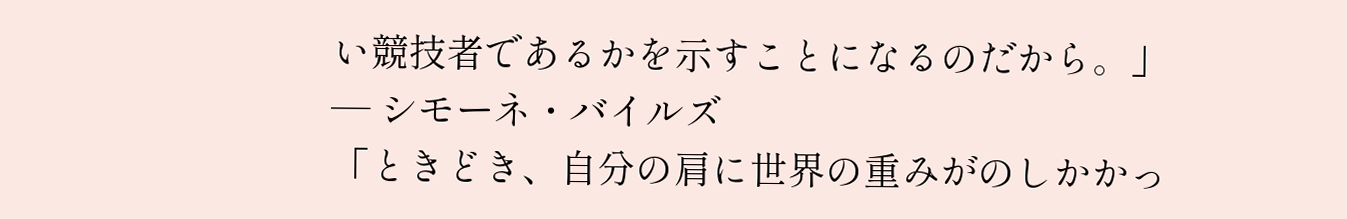い競技者であるかを示すことになるのだから。」
— シモーネ・バイルズ
「ときどき、自分の肩に世界の重みがのしかかっ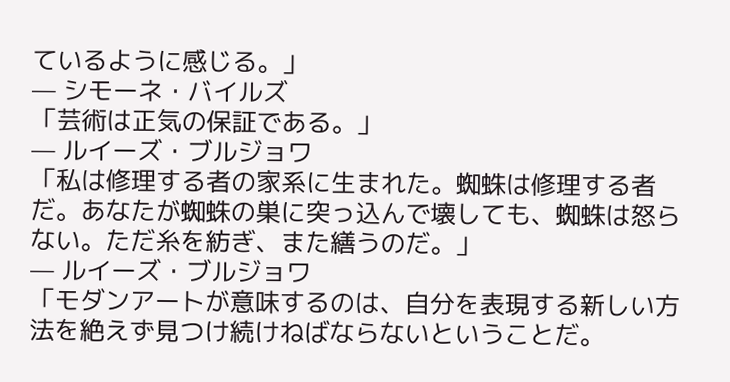ているように感じる。」
— シモーネ・バイルズ
「芸術は正気の保証である。」
— ルイーズ・ブルジョワ
「私は修理する者の家系に生まれた。蜘蛛は修理する者だ。あなたが蜘蛛の巣に突っ込んで壊しても、蜘蛛は怒らない。ただ糸を紡ぎ、また繕うのだ。」
— ルイーズ・ブルジョワ
「モダンアートが意味するのは、自分を表現する新しい方法を絶えず見つけ続けねばならないということだ。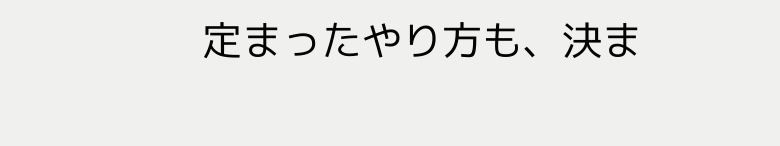定まったやり方も、決ま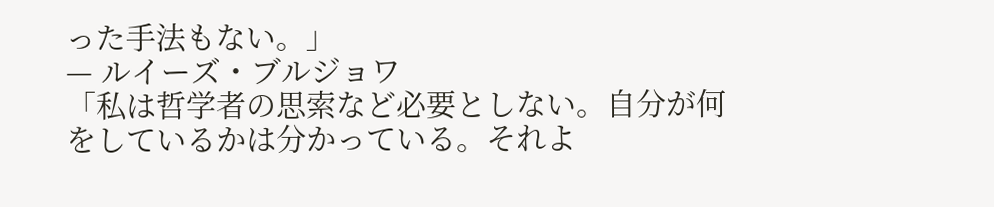った手法もない。」
— ルイーズ・ブルジョワ
「私は哲学者の思索など必要としない。自分が何をしているかは分かっている。それよ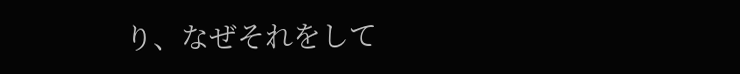り、なぜそれをして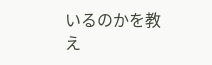いるのかを教え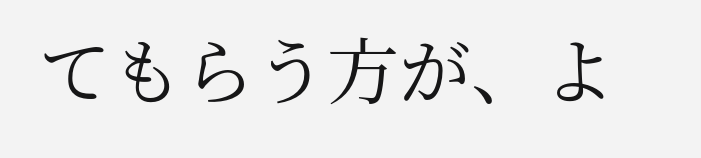てもらう方が、よ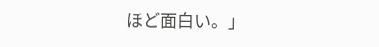ほど面白い。」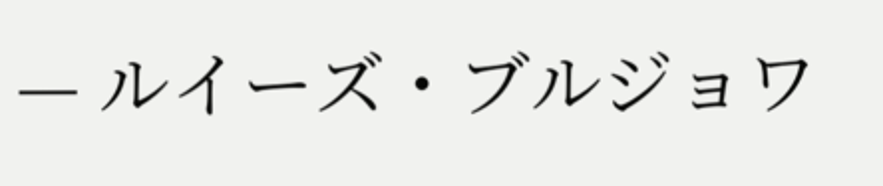— ルイーズ・ブルジョワ